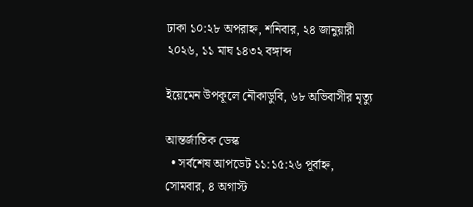ঢাকা ১০:২৮ অপরাহ্ন, শনিবার, ২৪ জানুয়ারী ২০২৬, ১১ মাঘ ১৪৩২ বঙ্গাব্দ

ইয়েমেন উপকূলে নৌকাডুবি, ৬৮ অভিবাসীর মৃত্যু

আন্তর্জাতিক ডেস্ক
  • সর্বশেষ আপডেট ১১:১৫:২৬ পূর্বাহ্ন, সোমবার, ৪ অগাস্ট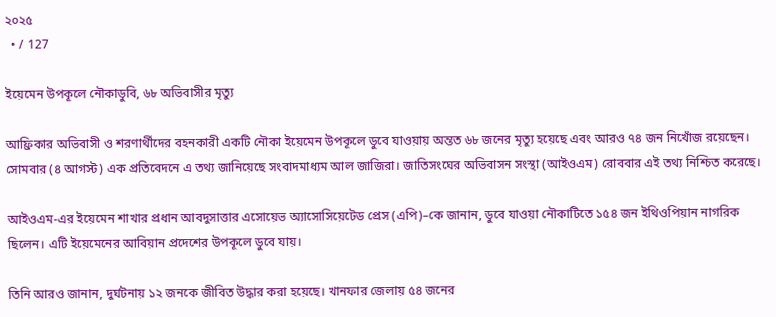২০২৫
  • / 127

ইয়েমেন উপকূলে নৌকাডুবি, ৬৮ অভিবাসীর মৃত্যু

আফ্রিকার অভিবাসী ও শরণার্থীদের বহনকারী একটি নৌকা ইয়েমেন উপকূলে ডুবে যাওয়ায় অন্তত ৬৮ জনের মৃত্যু হয়েছে এবং আরও ৭৪ জন নিখোঁজ রয়েছেন। সোমবার (৪ আগস্ট) এক প্রতিবেদনে এ তথ্য জানিয়েছে সংবাদমাধ্যম আল জাজিরা। জাতিসংঘের অভিবাসন সংস্থা (আইওএম) রোববার এই তথ্য নিশ্চিত করেছে।

আইওএম-এর ইয়েমেন শাখার প্রধান আবদুসাত্তার এসোয়েভ অ্যাসোসিয়েটেড প্রেস (এপি)–কে জানান, ডুবে যাওয়া নৌকাটিতে ১৫৪ জন ইথিওপিয়ান নাগরিক ছিলেন। এটি ইয়েমেনের আবিয়ান প্রদেশের উপকূলে ডুবে যায়।

তিনি আরও জানান, দুর্ঘটনায় ১২ জনকে জীবিত উদ্ধার করা হয়েছে। খানফার জেলায় ৫৪ জনের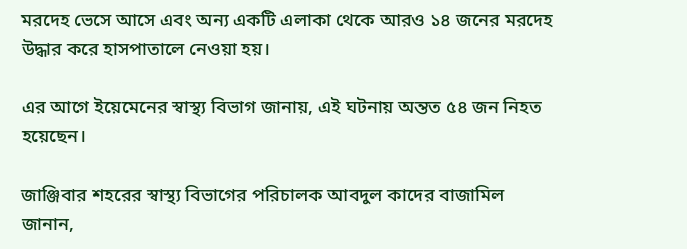মরদেহ ভেসে আসে এবং অন্য একটি এলাকা থেকে আরও ১৪ জনের মরদেহ উদ্ধার করে হাসপাতালে নেওয়া হয়।

এর আগে ইয়েমেনের স্বাস্থ্য বিভাগ জানায়, এই ঘটনায় অন্তত ৫৪ জন নিহত হয়েছেন।

জাঞ্জিবার শহরের স্বাস্থ্য বিভাগের পরিচালক আবদুল কাদের বাজামিল জানান,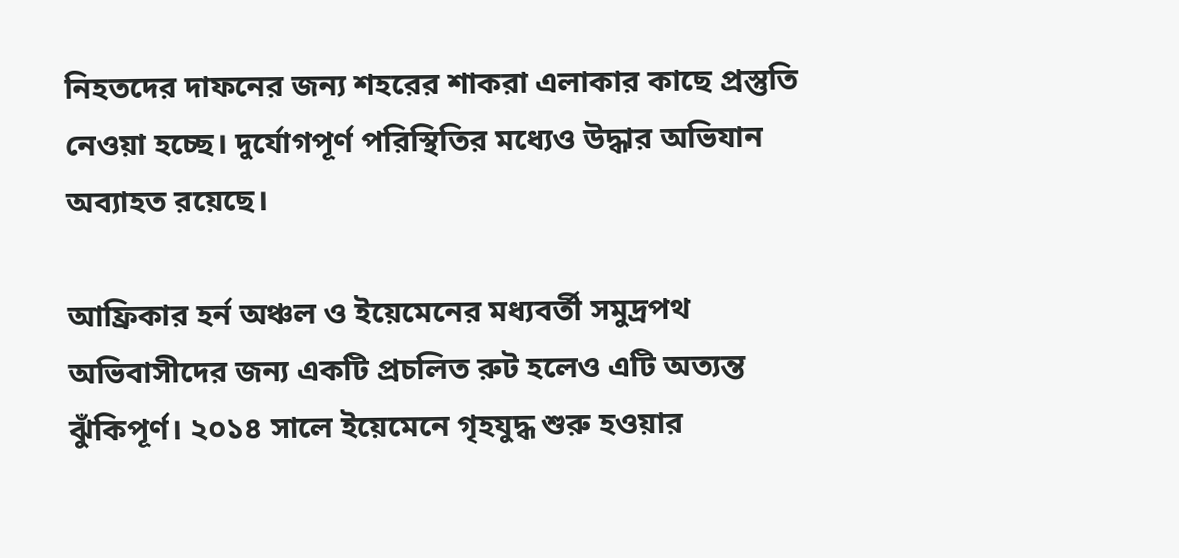নিহতদের দাফনের জন্য শহরের শাকরা এলাকার কাছে প্রস্তুতি নেওয়া হচ্ছে। দুর্যোগপূর্ণ পরিস্থিতির মধ্যেও উদ্ধার অভিযান অব্যাহত রয়েছে।

আফ্রিকার হর্ন অঞ্চল ও ইয়েমেনের মধ্যবর্তী সমুদ্রপথ অভিবাসীদের জন্য একটি প্রচলিত রুট হলেও এটি অত্যন্ত ঝুঁকিপূর্ণ। ২০১৪ সালে ইয়েমেনে গৃহযুদ্ধ শুরু হওয়ার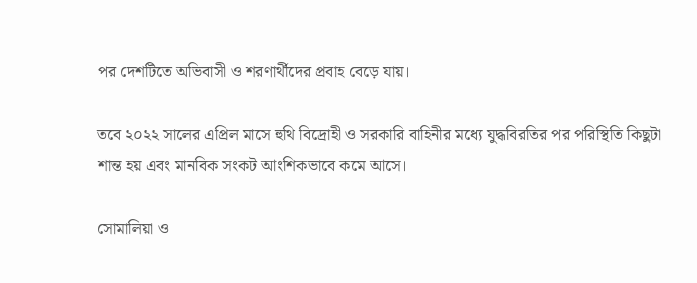পর দেশটিতে অভিবাসী ও শরণার্থীদের প্রবাহ বেড়ে যায়।

তবে ২০২২ সালের এপ্রিল মাসে হুথি বিদ্রোহী ও সরকারি বাহিনীর মধ্যে যুদ্ধবিরতির পর পরিস্থিতি কিছুটা শান্ত হয় এবং মানবিক সংকট আংশিকভাবে কমে আসে।

সোমালিয়া ও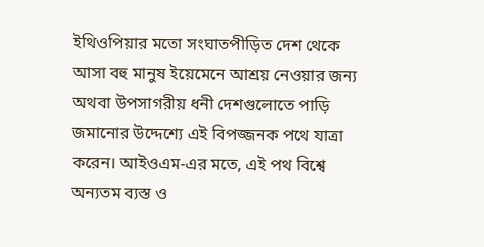ইথিওপিয়ার মতো সংঘাতপীড়িত দেশ থেকে আসা বহু মানুষ ইয়েমেনে আশ্রয় নেওয়ার জন্য অথবা উপসাগরীয় ধনী দেশগুলোতে পাড়ি জমানোর উদ্দেশ্যে এই বিপজ্জনক পথে যাত্রা করেন। আইওএম-এর মতে, এই পথ বিশ্বে অন্যতম ব্যস্ত ও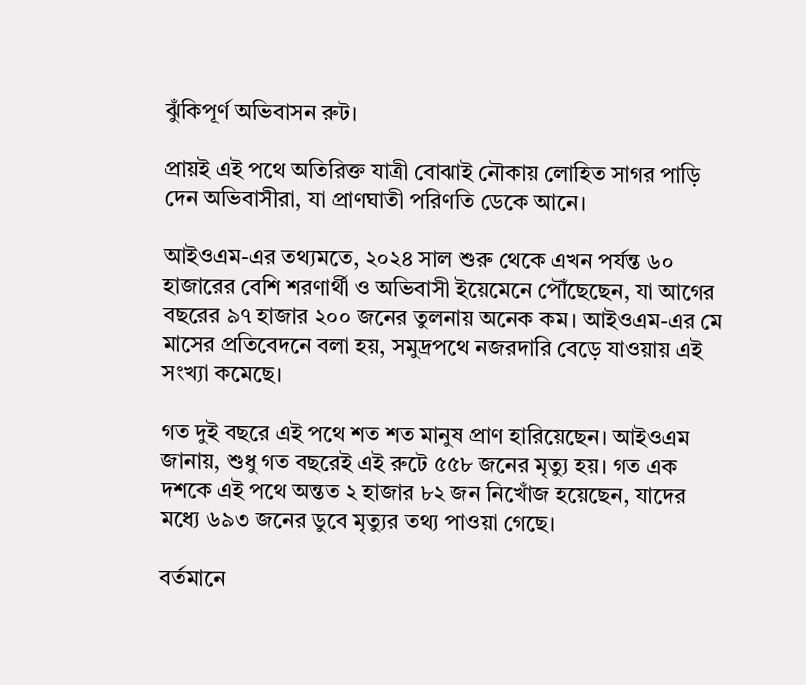ঝুঁকিপূর্ণ অভিবাসন রুট।

প্রায়ই এই পথে অতিরিক্ত যাত্রী বোঝাই নৌকায় লোহিত সাগর পাড়ি দেন অভিবাসীরা, যা প্রাণঘাতী পরিণতি ডেকে আনে।

আইওএম-এর তথ্যমতে, ২০২৪ সাল শুরু থেকে এখন পর্যন্ত ৬০ হাজারের বেশি শরণার্থী ও অভিবাসী ইয়েমেনে পৌঁছেছেন, যা আগের বছরের ৯৭ হাজার ২০০ জনের তুলনায় অনেক কম। আইওএম-এর মে মাসের প্রতিবেদনে বলা হয়, সমুদ্রপথে নজরদারি বেড়ে যাওয়ায় এই সংখ্যা কমেছে।

গত দুই বছরে এই পথে শত শত মানুষ প্রাণ হারিয়েছেন। আইওএম জানায়, শুধু গত বছরেই এই রুটে ৫৫৮ জনের মৃত্যু হয়। গত এক দশকে এই পথে অন্তত ২ হাজার ৮২ জন নিখোঁজ হয়েছেন, যাদের মধ্যে ৬৯৩ জনের ডুবে মৃত্যুর তথ্য পাওয়া গেছে।

বর্তমানে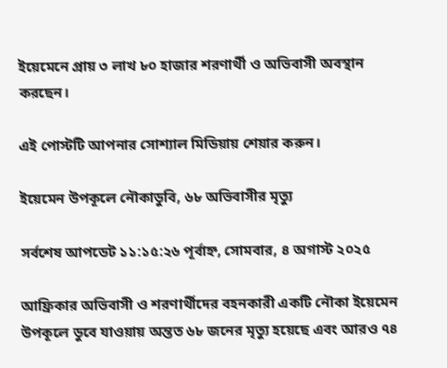ইয়েমেনে প্রায় ৩ লাখ ৮০ হাজার শরণার্থী ও অভিবাসী অবস্থান করছেন।

এই পোস্টটি আপনার সোশ্যাল মিডিয়ায় শেয়ার করুন।

ইয়েমেন উপকূলে নৌকাডুবি, ৬৮ অভিবাসীর মৃত্যু

সর্বশেষ আপডেট ১১:১৫:২৬ পূর্বাহ্ন, সোমবার, ৪ অগাস্ট ২০২৫

আফ্রিকার অভিবাসী ও শরণার্থীদের বহনকারী একটি নৌকা ইয়েমেন উপকূলে ডুবে যাওয়ায় অন্তত ৬৮ জনের মৃত্যু হয়েছে এবং আরও ৭৪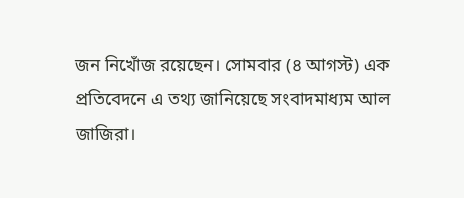জন নিখোঁজ রয়েছেন। সোমবার (৪ আগস্ট) এক প্রতিবেদনে এ তথ্য জানিয়েছে সংবাদমাধ্যম আল জাজিরা।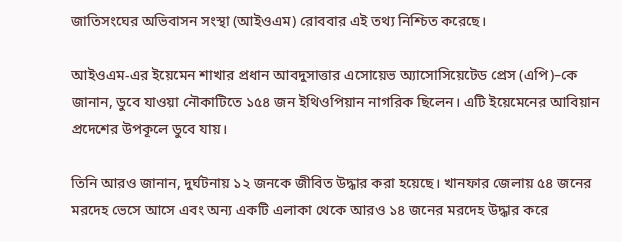জাতিসংঘের অভিবাসন সংস্থা (আইওএম) রোববার এই তথ্য নিশ্চিত করেছে।

আইওএম-এর ইয়েমেন শাখার প্রধান আবদুসাত্তার এসোয়েভ অ্যাসোসিয়েটেড প্রেস (এপি)–কে জানান, ডুবে যাওয়া নৌকাটিতে ১৫৪ জন ইথিওপিয়ান নাগরিক ছিলেন। এটি ইয়েমেনের আবিয়ান প্রদেশের উপকূলে ডুবে যায়।

তিনি আরও জানান, দুর্ঘটনায় ১২ জনকে জীবিত উদ্ধার করা হয়েছে। খানফার জেলায় ৫৪ জনের মরদেহ ভেসে আসে এবং অন্য একটি এলাকা থেকে আরও ১৪ জনের মরদেহ উদ্ধার করে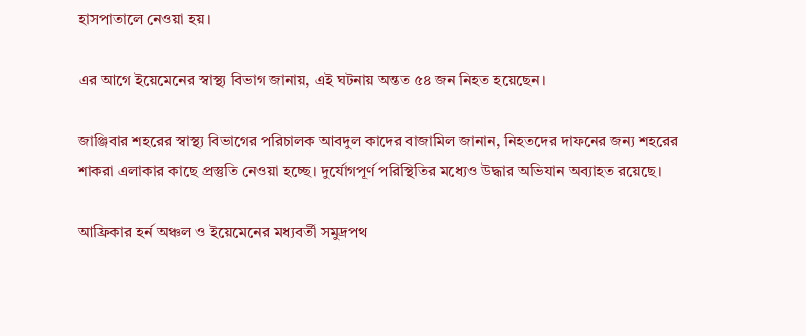হাসপাতালে নেওয়া হয়।

এর আগে ইয়েমেনের স্বাস্থ্য বিভাগ জানায়, এই ঘটনায় অন্তত ৫৪ জন নিহত হয়েছেন।

জাঞ্জিবার শহরের স্বাস্থ্য বিভাগের পরিচালক আবদুল কাদের বাজামিল জানান, নিহতদের দাফনের জন্য শহরের শাকরা এলাকার কাছে প্রস্তুতি নেওয়া হচ্ছে। দুর্যোগপূর্ণ পরিস্থিতির মধ্যেও উদ্ধার অভিযান অব্যাহত রয়েছে।

আফ্রিকার হর্ন অঞ্চল ও ইয়েমেনের মধ্যবর্তী সমুদ্রপথ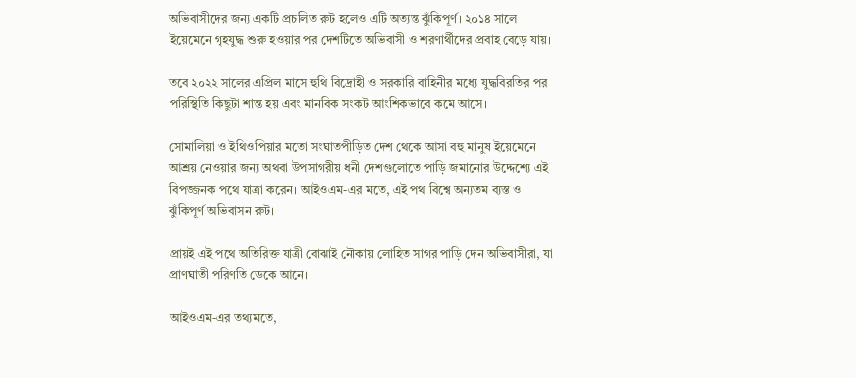অভিবাসীদের জন্য একটি প্রচলিত রুট হলেও এটি অত্যন্ত ঝুঁকিপূর্ণ। ২০১৪ সালে ইয়েমেনে গৃহযুদ্ধ শুরু হওয়ার পর দেশটিতে অভিবাসী ও শরণার্থীদের প্রবাহ বেড়ে যায়।

তবে ২০২২ সালের এপ্রিল মাসে হুথি বিদ্রোহী ও সরকারি বাহিনীর মধ্যে যুদ্ধবিরতির পর পরিস্থিতি কিছুটা শান্ত হয় এবং মানবিক সংকট আংশিকভাবে কমে আসে।

সোমালিয়া ও ইথিওপিয়ার মতো সংঘাতপীড়িত দেশ থেকে আসা বহু মানুষ ইয়েমেনে আশ্রয় নেওয়ার জন্য অথবা উপসাগরীয় ধনী দেশগুলোতে পাড়ি জমানোর উদ্দেশ্যে এই বিপজ্জনক পথে যাত্রা করেন। আইওএম-এর মতে, এই পথ বিশ্বে অন্যতম ব্যস্ত ও ঝুঁকিপূর্ণ অভিবাসন রুট।

প্রায়ই এই পথে অতিরিক্ত যাত্রী বোঝাই নৌকায় লোহিত সাগর পাড়ি দেন অভিবাসীরা, যা প্রাণঘাতী পরিণতি ডেকে আনে।

আইওএম-এর তথ্যমতে,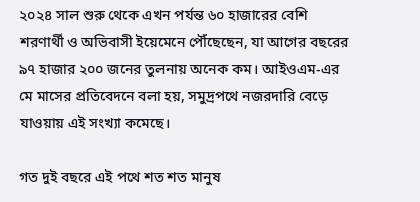২০২৪ সাল শুরু থেকে এখন পর্যন্ত ৬০ হাজারের বেশি শরণার্থী ও অভিবাসী ইয়েমেনে পৌঁছেছেন, যা আগের বছরের ৯৭ হাজার ২০০ জনের তুলনায় অনেক কম। আইওএম-এর মে মাসের প্রতিবেদনে বলা হয়, সমুদ্রপথে নজরদারি বেড়ে যাওয়ায় এই সংখ্যা কমেছে।

গত দুই বছরে এই পথে শত শত মানুষ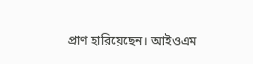প্রাণ হারিয়েছেন। আইওএম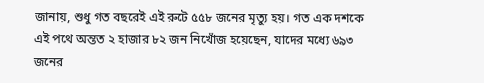জানায়, শুধু গত বছরেই এই রুটে ৫৫৮ জনের মৃত্যু হয়। গত এক দশকে এই পথে অন্তত ২ হাজার ৮২ জন নিখোঁজ হয়েছেন, যাদের মধ্যে ৬৯৩ জনের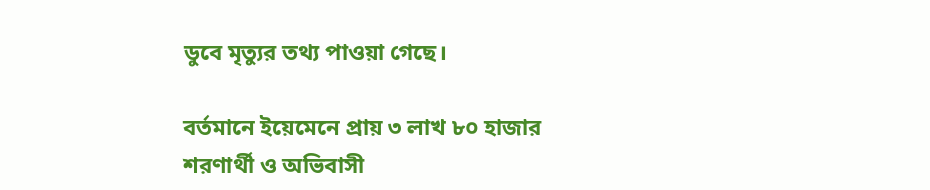ডুবে মৃত্যুর তথ্য পাওয়া গেছে।

বর্তমানে ইয়েমেনে প্রায় ৩ লাখ ৮০ হাজার শরণার্থী ও অভিবাসী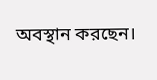অবস্থান করছেন।